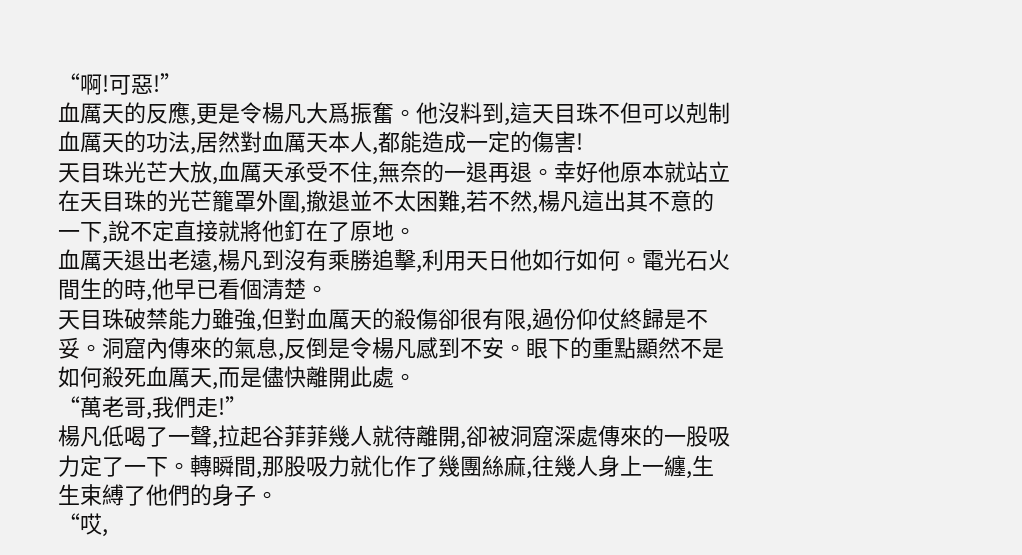“啊!可惡!”
血厲天的反應,更是令楊凡大爲振奮。他沒料到,這天目珠不但可以剋制血厲天的功法,居然對血厲天本人,都能造成一定的傷害!
天目珠光芒大放,血厲天承受不住,無奈的一退再退。幸好他原本就站立在天目珠的光芒籠罩外圍,撤退並不太困難,若不然,楊凡這出其不意的一下,說不定直接就將他釘在了原地。
血厲天退出老遠,楊凡到沒有乘勝追擊,利用天日他如行如何。電光石火間生的時,他早已看個清楚。
天目珠破禁能力雖強,但對血厲天的殺傷卻很有限,過份仰仗終歸是不妥。洞窟內傳來的氣息,反倒是令楊凡感到不安。眼下的重點顯然不是如何殺死血厲天,而是儘快離開此處。
“萬老哥,我們走!”
楊凡低喝了一聲,拉起谷菲菲幾人就待離開,卻被洞窟深處傳來的一股吸力定了一下。轉瞬間,那股吸力就化作了幾團絲麻,往幾人身上一纏,生生束縛了他們的身子。
“哎,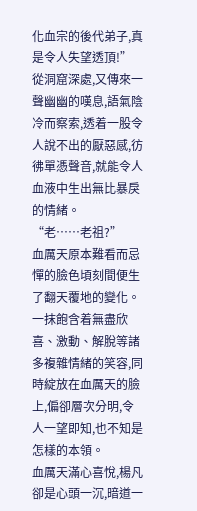化血宗的後代弟子,真是令人失望透頂!”
從洞窟深處,又傳來一聲幽幽的嘆息,語氣陰冷而察索,透着一股令人說不出的厭惡感,彷彿單憑聲音,就能令人血液中生出無比暴戾的情緒。
“老……老祖?”
血厲天原本難看而忌憚的臉色頃刻間便生了翻天覆地的變化。一抹飽含着無盡欣喜、激動、解脫等諸多複雜情緒的笑容,同時綻放在血厲天的臉上,偏卻層次分明,令人一望即知,也不知是怎樣的本領。
血厲天滿心喜悅,楊凡卻是心頭一沉,暗道一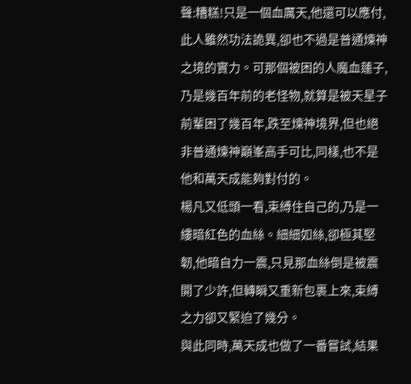聲:糟糕!只是一個血厲天,他還可以應付,此人雖然功法詭異,卻也不過是普通煉神之境的實力。可那個被困的人魔血蓮子,乃是幾百年前的老怪物,就算是被天星子前輩困了幾百年,跌至煉神境界,但也絕非普通煉神巔峯高手可比,同樣,也不是他和萬天成能夠對付的。
楊凡又低頭一看,束縛住自己的,乃是一縷暗紅色的血絲。細細如絲,卻極其堅韌,他暗自力一震,只見那血絲倒是被震開了少許,但轉瞬又重新包裹上來,束縛之力卻又緊迫了幾分。
與此同時,萬天成也做了一番嘗試,結果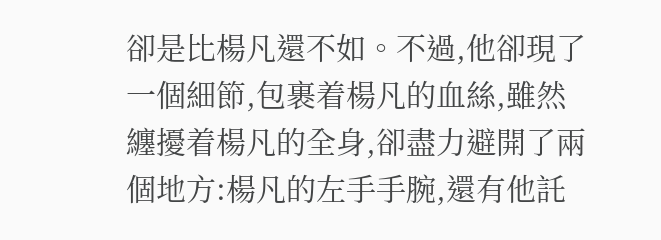卻是比楊凡還不如。不過,他卻現了一個細節,包裹着楊凡的血絲,雖然纏擾着楊凡的全身,卻盡力避開了兩個地方:楊凡的左手手腕,還有他託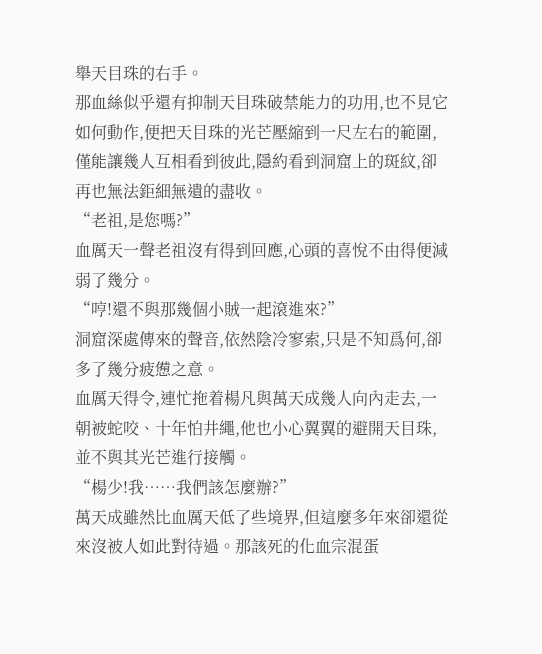舉天目珠的右手。
那血絲似乎還有抑制天目珠破禁能力的功用,也不見它如何動作,便把天目珠的光芒壓縮到一尺左右的範圍,僅能讓幾人互相看到彼此,隱約看到洞窟上的斑紋,卻再也無法鉅細無遺的盡收。
“老祖,是您嗎?”
血厲天一聲老祖沒有得到回應,心頭的喜悅不由得便減弱了幾分。
“哼!還不與那幾個小賊一起滾進來?”
洞窟深處傳來的聲音,依然陰冷寥索,只是不知爲何,卻多了幾分疲憊之意。
血厲天得令,連忙拖着楊凡與萬天成幾人向內走去,一朝被蛇咬、十年怕井繩,他也小心翼翼的避開天目珠,並不與其光芒進行接觸。
“楊少!我……我們該怎麼辦?”
萬天成雖然比血厲天低了些境界,但這麼多年來卻還從來沒被人如此對待過。那該死的化血宗混蛋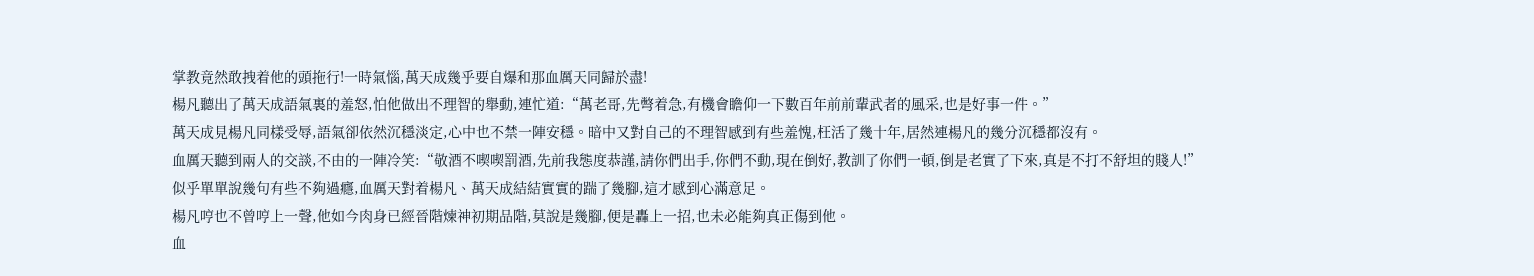掌教竟然敢拽着他的頭拖行!一時氣惱,萬天成幾乎要自爆和那血厲天同歸於盡!
楊凡聽出了萬天成語氣裏的羞怒,怕他做出不理智的舉動,連忙道:“萬老哥,先彆着急,有機會瞻仰一下數百年前前輩武者的風采,也是好事一件。”
萬天成見楊凡同樣受辱,語氣卻依然沉穩淡定,心中也不禁一陣安穩。暗中又對自己的不理智感到有些羞愧,枉活了幾十年,居然連楊凡的幾分沉穩都沒有。
血厲天聽到兩人的交談,不由的一陣冷笑:“敬酒不喫喫罰酒,先前我態度恭謹,請你們出手,你們不動,現在倒好,教訓了你們一頓,倒是老實了下來,真是不打不舒坦的賤人!”
似乎單單說幾句有些不夠過癮,血厲天對着楊凡、萬天成結結實實的踹了幾腳,這才感到心滿意足。
楊凡哼也不曾哼上一聲,他如今肉身已經晉階煉神初期品階,莫說是幾腳,便是轟上一招,也未必能夠真正傷到他。
血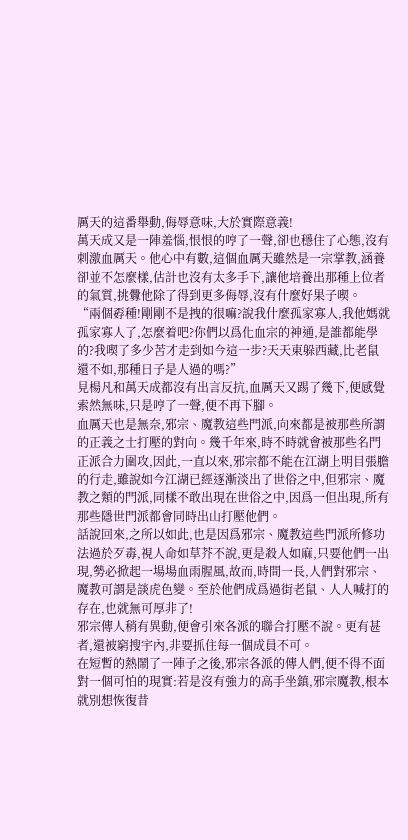厲天的這番舉動,侮辱意味,大於實際意義!
萬天成又是一陣羞惱,恨恨的哼了一聲,卻也穩住了心態,沒有刺激血厲天。他心中有數,這個血厲天雖然是一宗掌教,涵養卻並不怎麼樣,估計也沒有太多手下,讓他培養出那種上位者的氣質,挑釁他除了得到更多侮辱,沒有什麼好果子喫。
“兩個孬種!剛剛不是拽的很嘛?說我什麼孤家寡人,我他媽就孤家寡人了,怎麼着吧?你們以爲化血宗的神通,是誰都能學的?我喫了多少苦才走到如今這一步?天天東躲西藏,比老鼠還不如,那種日子是人過的嗎?”
見楊凡和萬天成都沒有出言反抗,血厲天又踢了幾下,便感覺索然無味,只是哼了一聲,便不再下腳。
血厲天也是無奈,邪宗、魔教這些門派,向來都是被那些所謂的正義之士打壓的對向。幾千年來,時不時就會被那些名門正派合力圍攻,因此,一直以來,邪宗都不能在江湖上明目張膽的行走,雖說如今江湖已經逐漸淡出了世俗之中,但邪宗、魔教之類的門派,同樣不敢出現在世俗之中,因爲一但出現,所有那些隱世門派都會同時出山打壓他們。
話說回來,之所以如此,也是因爲邪宗、魔教這些門派所修功法過於歹毒,視人命如草芥不說,更是殺人如麻,只要他們一出現,勢必掀起一場場血雨腥風,故而,時間一長,人們對邪宗、魔教可謂是談虎色變。至於他們成爲過街老鼠、人人喊打的存在,也就無可厚非了!
邪宗傳人稍有異動,便會引來各派的聯合打壓不說。更有甚者,還被窮搜宇內,非要抓住每一個成員不可。
在短暫的熱鬧了一陣子之後,邪宗各派的傳人們,便不得不面對一個可怕的現實:若是沒有強力的高手坐鎮,邪宗魔教,根本就別想恢復昔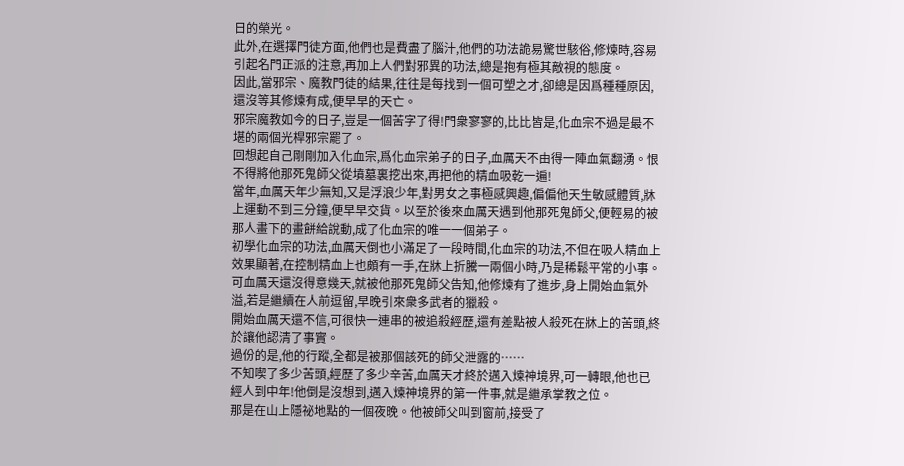日的榮光。
此外,在選擇門徒方面,他們也是費盡了腦汁,他們的功法詭易驚世駭俗,修煉時,容易引起名門正派的注意,再加上人們對邪異的功法,總是抱有極其敵視的態度。
因此,當邪宗、魔教門徒的結果,往往是每找到一個可塑之才,卻總是因爲種種原因,還沒等其修煉有成,便早早的天亡。
邪宗魔教如今的日子,豈是一個苦字了得!門衆寥寥的,比比皆是,化血宗不過是最不堪的兩個光桿邪宗罷了。
回想起自己剛剛加入化血宗,爲化血宗弟子的日子,血厲天不由得一陣血氣翻湧。恨不得將他那死鬼師父從墳墓裏挖出來,再把他的精血吸乾一遍!
當年,血厲天年少無知,又是浮浪少年,對男女之事極感興趣,偏偏他天生敏感體質,牀上運動不到三分鐘,便早早交貨。以至於後來血厲天遇到他那死鬼師父,便輕易的被那人畫下的畫餅給說動,成了化血宗的唯一一個弟子。
初學化血宗的功法,血厲天倒也小滿足了一段時間,化血宗的功法,不但在吸人精血上效果顯著,在控制精血上也頗有一手,在牀上折騰一兩個小時,乃是稀鬆平常的小事。
可血厲天還沒得意幾天,就被他那死鬼師父告知,他修煉有了進步,身上開始血氣外溢,若是繼續在人前逗留,早晚引來衆多武者的獵殺。
開始血厲天還不信,可很快一連串的被追殺經歷,還有差點被人殺死在牀上的苦頭,終於讓他認清了事實。
過份的是,他的行蹤,全都是被那個該死的師父泄露的……
不知喫了多少苦頭,經歷了多少辛苦,血厲天才終於邁入煉神境界,可一轉眼,他也已經人到中年!他倒是沒想到,邁入煉神境界的第一件事,就是繼承掌教之位。
那是在山上隱祕地點的一個夜晚。他被師父叫到窗前,接受了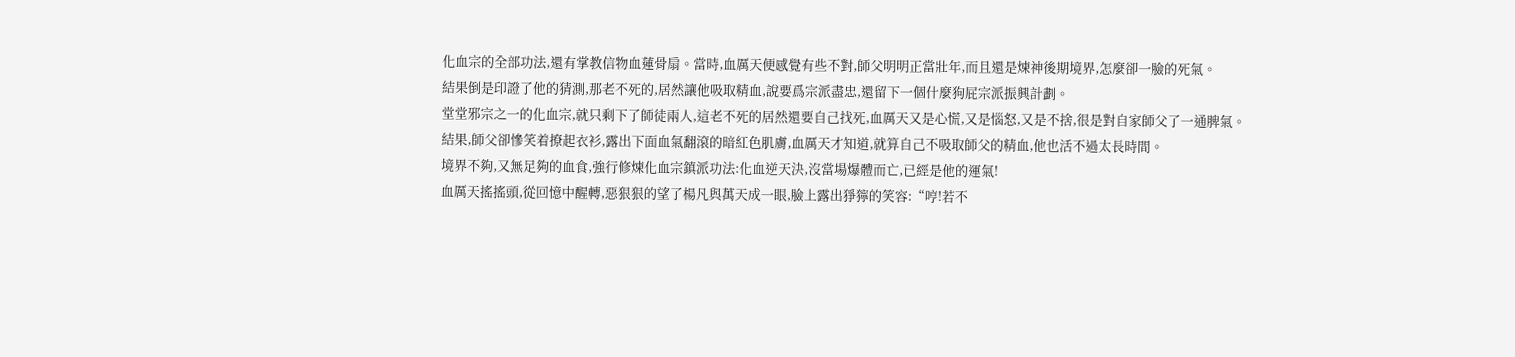化血宗的全部功法,還有掌教信物血蓮骨扇。當時,血厲天便感覺有些不對,師父明明正當壯年,而且還是煉神後期境界,怎麼卻一臉的死氣。
結果倒是印證了他的猜測,那老不死的,居然讓他吸取精血,說要爲宗派盡忠,還留下一個什麼狗屁宗派振興計劃。
堂堂邪宗之一的化血宗,就只剩下了師徒兩人,這老不死的居然還要自己找死,血厲天又是心慌,又是惱怒,又是不捨,很是對自家師父了一通脾氣。
結果,師父卻慘笑着撩起衣衫,露出下面血氣翻滾的暗紅色肌膚,血厲天才知道,就算自己不吸取師父的精血,他也活不過太長時間。
境界不夠,又無足夠的血食,強行修煉化血宗鎮派功法:化血逆天決,沒當場爆體而亡,已經是他的運氣!
血厲天搖搖頭,從回憶中醒轉,惡狠狠的望了楊凡與萬天成一眼,臉上露出猙獰的笑容:“哼!若不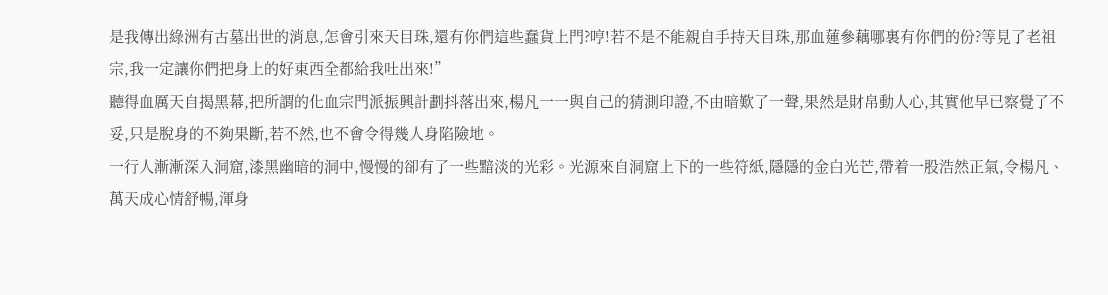是我傳出綠洲有古墓出世的消息,怎會引來天目珠,還有你們這些蠢貨上門?哼!若不是不能親自手持天目珠,那血蓮參藕哪裏有你們的份?等見了老祖宗,我一定讓你們把身上的好東西全都給我吐出來!”
聽得血厲天自揭黑幕,把所謂的化血宗門派振興計劃抖落出來,楊凡一一與自己的猜測印證,不由暗歎了一聲,果然是財帛動人心,其實他早已察覺了不妥,只是脫身的不夠果斷,若不然,也不會令得幾人身陷險地。
一行人漸漸深入洞窟,漆黑幽暗的洞中,慢慢的卻有了一些黯淡的光彩。光源來自洞窟上下的一些符紙,隱隱的金白光芒,帶着一股浩然正氣,令楊凡、萬天成心情舒暢,渾身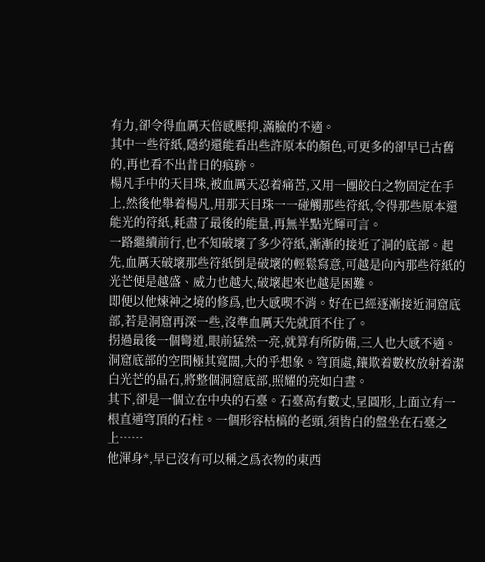有力,卻令得血厲天倍感壓抑,滿臉的不適。
其中一些符紙,隱約還能看出些許原本的顏色,可更多的卻早已古舊的,再也看不出昔日的痕跡。
楊凡手中的天目珠,被血厲天忍着痛苦,又用一團皎白之物固定在手上,然後他舉着楊凡,用那天目珠一一碰觸那些符紙,令得那些原本還能光的符紙,耗盡了最後的能量,再無半點光輝可言。
一路繼續前行,也不知破壞了多少符紙,漸漸的接近了洞的底部。起先,血厲天破壞那些符紙倒是破壞的輕鬆寫意,可越是向內那些符紙的光芒便是越盛、威力也越大,破壞起來也越是困難。
即便以他煉神之境的修爲,也大感喫不消。好在已經逐漸接近洞窟底部,若是洞窟再深一些,沒準血厲天先就頂不住了。
拐過最後一個彎道,眼前猛然一亮,就算有所防備,三人也大感不適。
洞窟底部的空間極其寬闊,大的乎想象。穹頂處,鑲欺着數枚放射着潔白光芒的晶石,將整個洞窟底部,照耀的亮如白晝。
其下,卻是一個立在中央的石臺。石臺高有數丈,呈圓形,上面立有一根直通穹頂的石柱。一個形容枯槁的老頭,須皆白的盤坐在石臺之上……
他渾身*,早已沒有可以稱之爲衣物的東西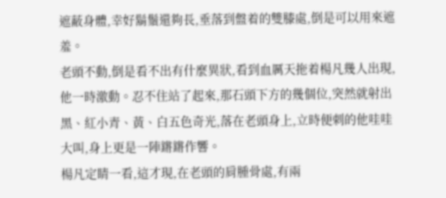遮蔽身體,幸好鬍鬚還夠長,垂落到盤着的雙膝處,倒是可以用來遮羞。
老頭不動,倒是看不出有什麼異狀,看到血厲天拖着楊凡幾人出現,他一時激動。忍不住站了起來,那石頭下方的幾個位,突然就射出黑、紅小青、黃、白五色奇光,落在老頭身上,立時便刺的他哇哇大叫,身上更是一陣鏘鏘作響。
楊凡定睛一看,這才現,在老頭的肩腫骨處,有兩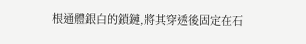根通體銀白的鎖鏈,將其穿透後固定在石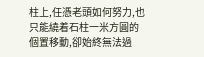柱上,任憑老頭如何努力,也只能繞着石柱一米方圓的個置移動,卻始終無法過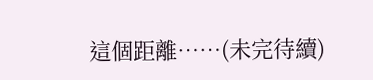這個距離……(未完待續)